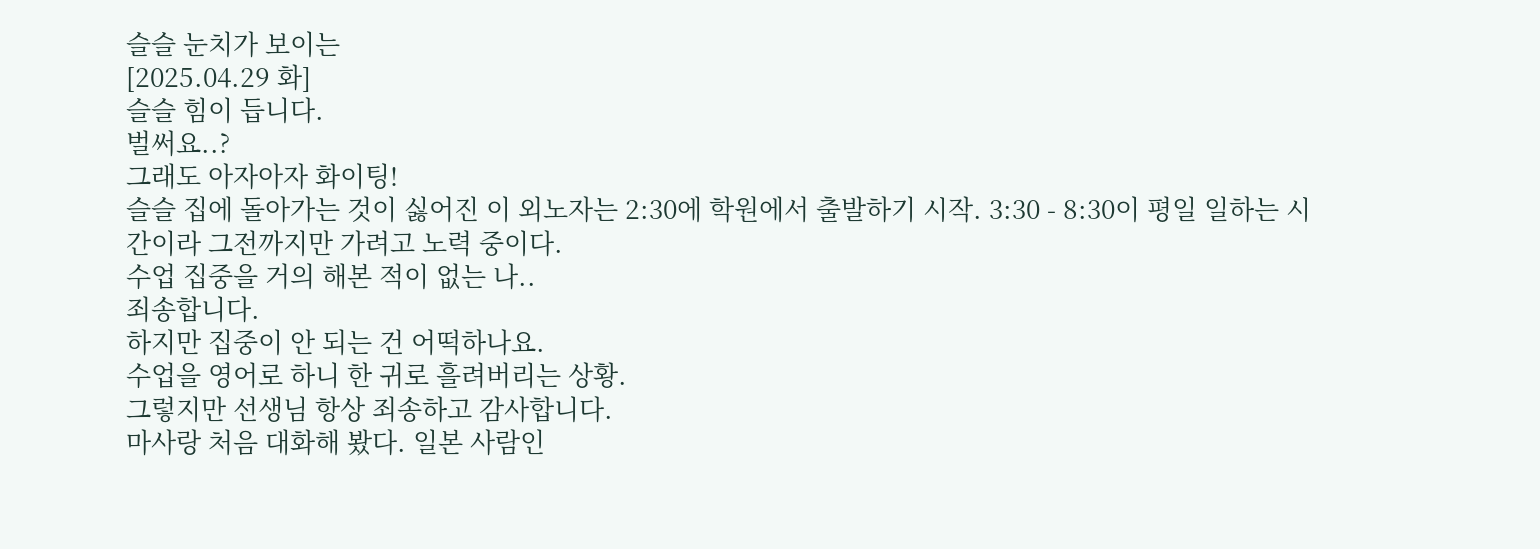슬슬 눈치가 보이는
[2025.04.29 화]
슬슬 힘이 듭니다.
벌써요..?
그래도 아자아자 화이팅!
슬슬 집에 돌아가는 것이 싫어진 이 외노자는 2:30에 학원에서 출발하기 시작. 3:30 - 8:30이 평일 일하는 시간이라 그전까지만 가려고 노력 중이다.
수업 집중을 거의 해본 적이 없는 나..
죄송합니다.
하지만 집중이 안 되는 건 어떡하나요.
수업을 영어로 하니 한 귀로 흘려버리는 상황.
그렇지만 선생님 항상 죄송하고 감사합니다.
마사랑 처음 대화해 봤다. 일본 사람인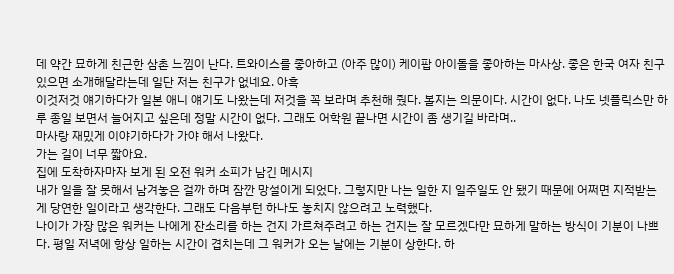데 약간 묘하게 친근한 삼촌 느낌이 난다. 트와이스를 좋아하고 (아주 많이) 케이팝 아이돌을 좋아하는 마사상. 좋은 한국 여자 친구 있으면 소개해달라는데 일단 저는 친구가 없네요. 아흑
이것저것 얘기하다가 일본 애니 얘기도 나왔는데 저것을 꼭 보라며 추천해 줬다. 볼지는 의문이다. 시간이 없다. 나도 넷플릭스만 하루 종일 보면서 늘어지고 싶은데 정말 시간이 없다. 그래도 어학원 끝나면 시간이 좀 생기길 바라며..
마사랑 재밌게 이야기하다가 가야 해서 나왔다.
가는 길이 너무 짧아요.
집에 도착하자마자 보게 된 오전 워커 소피가 남긴 메시지
내가 일을 잘 못해서 남겨놓은 걸까 하며 잠깐 망설이게 되었다. 그렇지만 나는 일한 지 일주일도 안 됐기 때문에 어쩌면 지적받는 게 당연한 일이라고 생각한다. 그래도 다음부턴 하나도 놓치지 않으려고 노력했다.
나이가 가장 많은 워커는 나에게 잔소리를 하는 건지 가르쳐주려고 하는 건지는 잘 모르겠다만 묘하게 말하는 방식이 기분이 나쁘다. 평일 저녁에 항상 일하는 시간이 겹치는데 그 워커가 오는 날에는 기분이 상한다. 하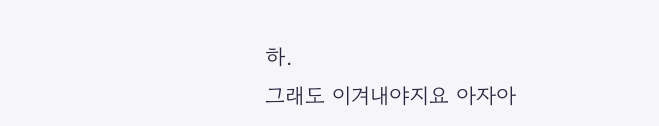하.
그래도 이겨내야지요 아자아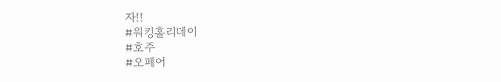자!!
#워킹홀리데이
#호주
#오페어